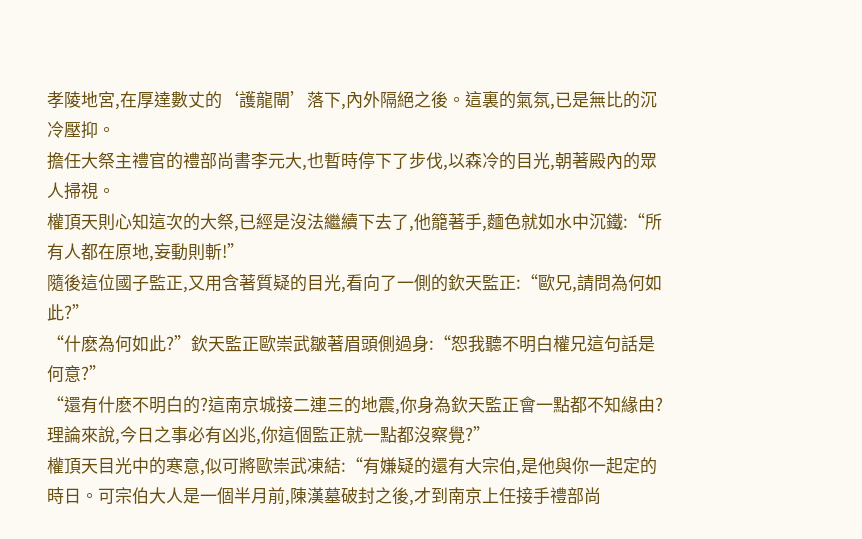孝陵地宮,在厚達數丈的‘護龍閘’落下,內外隔絕之後。這裏的氣氛,已是無比的沉冷壓抑。
擔任大祭主禮官的禮部尚書李元大,也暫時停下了步伐,以森冷的目光,朝著殿內的眾人掃視。
權頂天則心知這次的大祭,已經是沒法繼續下去了,他籠著手,麵色就如水中沉鐵:“所有人都在原地,妄動則斬!”
隨後這位國子監正,又用含著質疑的目光,看向了一側的欽天監正:“歐兄,請問為何如此?”
“什麽為何如此?”欽天監正歐崇武皺著眉頭側過身:“恕我聽不明白權兄這句話是何意?”
“還有什麽不明白的?這南京城接二連三的地震,你身為欽天監正會一點都不知緣由?理論來說,今日之事必有凶兆,你這個監正就一點都沒察覺?”
權頂天目光中的寒意,似可將歐崇武凍結:“有嫌疑的還有大宗伯,是他與你一起定的時日。可宗伯大人是一個半月前,陳漢墓破封之後,才到南京上任接手禮部尚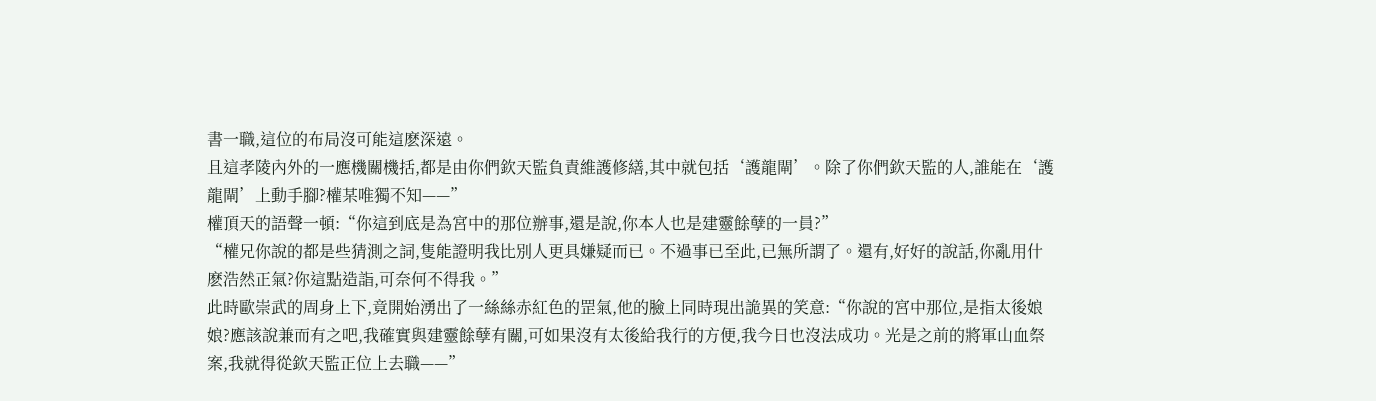書一職,這位的布局沒可能這麽深遠。
且這孝陵內外的一應機關機括,都是由你們欽天監負責維護修繕,其中就包括‘護龍閘’。除了你們欽天監的人,誰能在‘護龍閘’上動手腳?權某唯獨不知——”
權頂天的語聲一頓:“你這到底是為宮中的那位辦事,還是說,你本人也是建靈餘孽的一員?”
“權兄你說的都是些猜測之詞,隻能證明我比別人更具嫌疑而已。不過事已至此,已無所謂了。還有,好好的說話,你亂用什麽浩然正氣?你這點造詣,可奈何不得我。”
此時歐崇武的周身上下,竟開始湧出了一絲絲赤紅色的罡氣,他的臉上同時現出詭異的笑意:“你說的宮中那位,是指太後娘娘?應該說兼而有之吧,我確實與建靈餘孽有關,可如果沒有太後給我行的方便,我今日也沒法成功。光是之前的將軍山血祭案,我就得從欽天監正位上去職——”